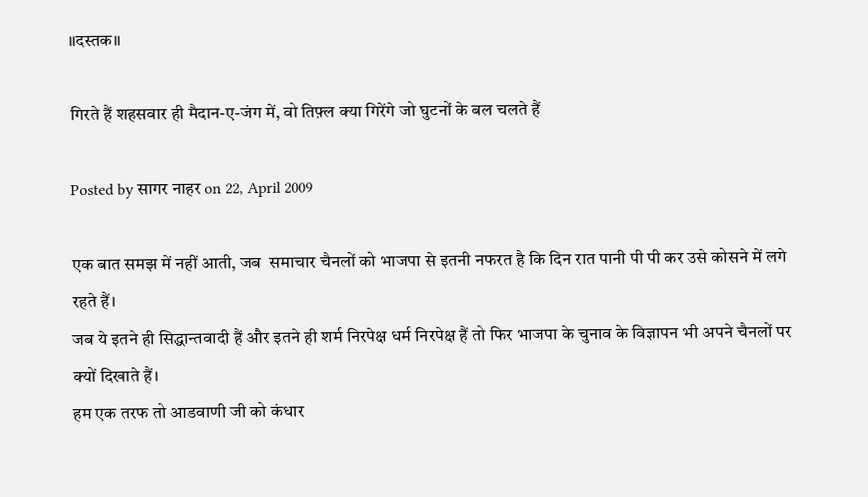॥दस्तक॥

गिरते हैं शहसवार ही मैदान-ए-जंग में, वो तिफ़्ल क्या गिरेंगे जो घुटनों के बल चलते हैं

Posted by सागर नाहर on 22, April 2009

एक बात समझ में नहीं आती, जब  समाचार चैनलों को भाजपा से इतनी नफरत है कि दिन रात पानी पी पी कर उसे कोसने में लगे  रहते हैं।
जब ये इतने ही सिद्धान्तवादी हैं और इतने ही शर्म निरपेक्ष धर्म निरपेक्ष हैं तो फिर भाजपा के चुनाव के विज्ञापन भी अपने चैनलों पर क्यों दिखाते हैं।
हम एक तरफ तो आडवाणी जी को कंधार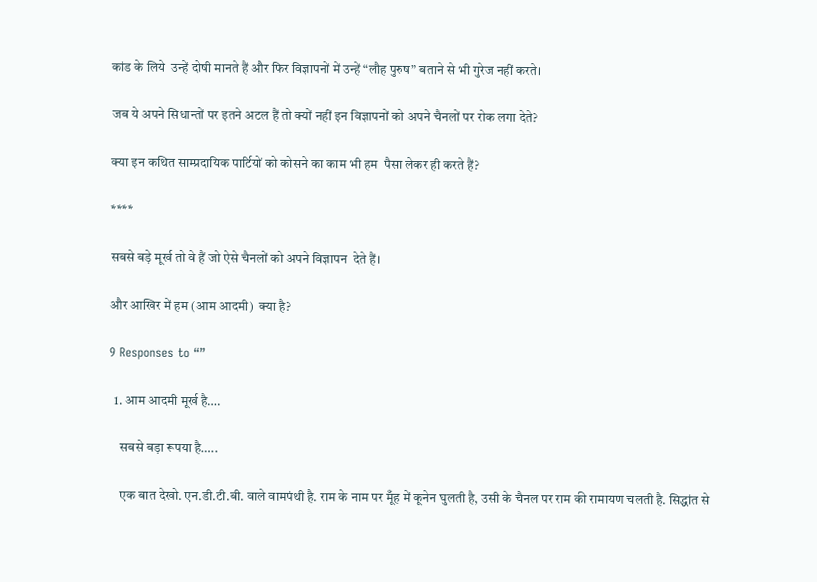कांड के लिये  उन्हें दोषी मानते हैं और फिर विज्ञापनों में उन्हें “लौह पुरुष” बताने से भी गुरेज नहीं करते।

जब ये अपने सिधान्तों पर इतने अटल हैं तो क्यों नहीं इन विज्ञापनों को अपने चैनलों पर रोक लगा देते?

क्या इन कथित साम्प्रदायिक पार्टियों को कोसने का काम भी हम  पैसा लेकर ही करते हैं?

****

सबसे बड़े मूर्ख तो वे हैं जो ऐसे चैनलों को अपने विज्ञापन  देते हैं।

और आखिर में हम (आम आदमी)  क्या है?

9 Responses to “”

  1. आम आदमी मूर्ख है….

    सबसे बड़ा रूपया है…..

    एक बात देखो. एन.डी.टी.बी. वाले वामपंथी है. राम के नाम पर मूँह में कूनेन घुलती है, उसी के चैनल पर राम की रामायण चलती है. सिद्धांत से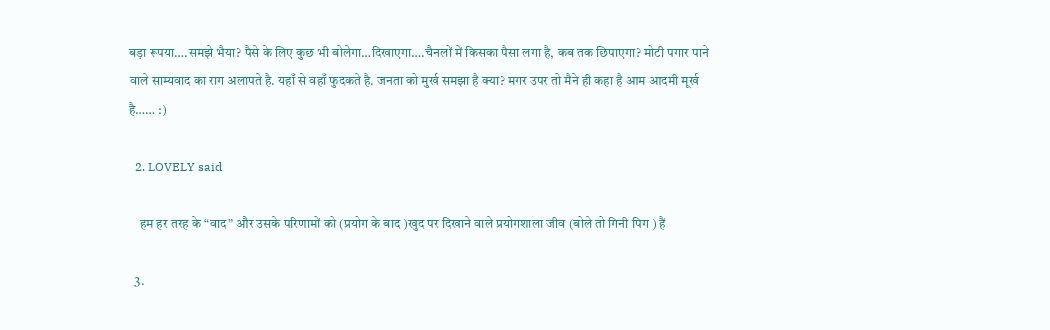बड़ा रूपया….समझे भैया? पैसे के लिए कुछ भी बोलेगा…दिखाएगा….चैनलों में किसका पैसा लगा है, कब तक छिपाएगा? मोटी पगार पाने वाले साम्यवाद का राग अलापते है. यहाँ से वहाँ फुदकते है. जनता को मुर्ख समझा है क्या? मगर उपर तो मैने ही कहा है आम आदमी मूर्ख है…… :)

  2. LOVELY said

    हम हर तरह के “वाद” और उसके परिणामों को (प्रयोग के बाद )खुद पर दिखाने वाले प्रयोगशाला जीव (बोले तो गिनी पिग ) हैं

  3.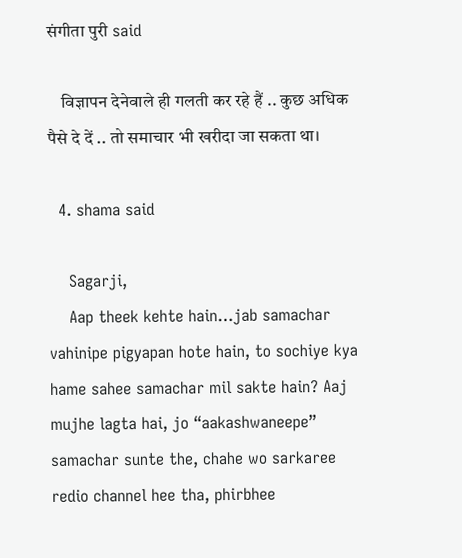संगीता पुरी said

    विज्ञापन देनेवाले ही गलती कर रहे हैं .. कुछ अधिक पैसे दे दें .. तो समाचार भी खरीदा जा सकता था।

  4. shama said

    Sagarji,
    Aap theek kehte hain…jab samachar vahinipe pigyapan hote hain, to sochiye kya hame sahee samachar mil sakte hain? Aaj mujhe lagta hai, jo “aakashwaneepe” samachar sunte the, chahe wo sarkaree redio channel hee tha, phirbhee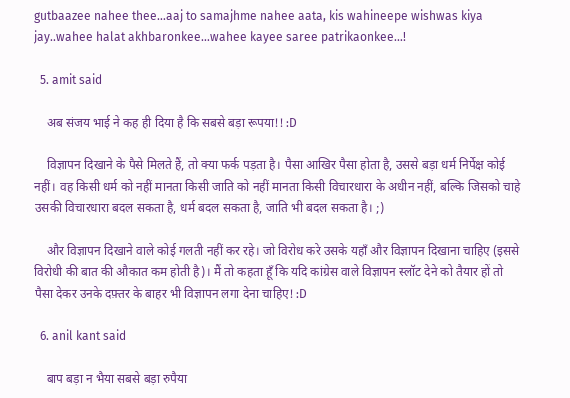gutbaazee nahee thee…aaj to samajhme nahee aata, kis wahineepe wishwas kiya jay..wahee halat akhbaronkee…wahee kayee saree patrikaonkee…!

  5. amit said

    अब संजय भाई ने कह ही दिया है कि सबसे बड़ा रूपया!! :D

    विज्ञापन दिखाने के पैसे मिलते हैं, तो क्या फर्क पड़ता है। पैसा आखिर पैसा होता है, उससे बड़ा धर्म निर्पेक्ष कोई नहीं। वह किसी धर्म को नहीं मानता किसी जाति को नहीं मानता किसी विचारधारा के अधीन नहीं, बल्कि जिसको चाहे उसकी विचारधारा बदल सकता है, धर्म बदल सकता है, जाति भी बदल सकता है। ;)

    और विज्ञापन दिखाने वाले कोई गलती नहीं कर रहे। जो विरोध करे उसके यहाँ और विज्ञापन दिखाना चाहिए (इससे विरोधी की बात की औकात कम होती है)। मैं तो कहता हूँ कि यदि कांग्रेस वाले विज्ञापन स्लॉट देने को तैयार हों तो पैसा देकर उनके दफ़्तर के बाहर भी विज्ञापन लगा देना चाहिए! :D

  6. anil kant said

    बाप बड़ा न भैया सबसे बड़ा रुपैया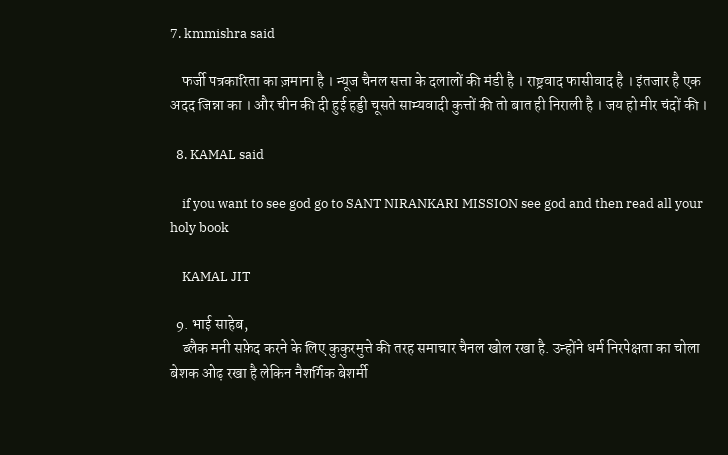7. kmmishra said

    फर्जी पत्रकारिता का ज़माना है । न्यूज चैनल सत्ता के दलालों की मंडी है । राष्ट्रवाद फासीवाद है । इंतजार है एक अदद जिन्ना का । और चीन की दी हुई हड्डी चूसते साम्यवादी कुत्तों की तो बात ही निराली है । जय हो मीर चंदों की ।

  8. KAMAL said

    if you want to see god go to SANT NIRANKARI MISSION see god and then read all your holy book

    KAMAL JIT

  9. भाई साहेब,
    ब्लैक मनी सफ़ेद करने के लिए कुकुरमुत्ते की तरह समाचार चैनल खोल रखा है. उन्होंने धर्म निरपेक्षता का चोला बेशक ओढ़ रखा है लेकिन नैशर्गिक बेशर्मी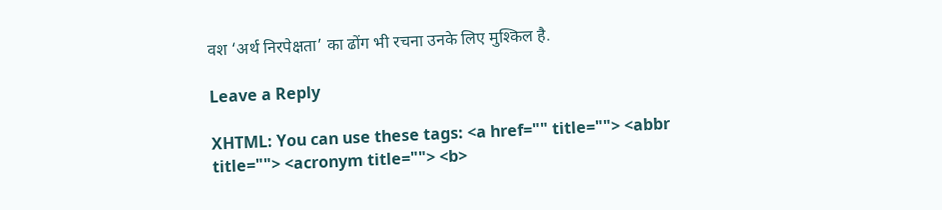वश ‘अर्थ निरपेक्षता’ का ढोंग भी रचना उनके लिए मुश्किल है.

Leave a Reply

XHTML: You can use these tags: <a href="" title=""> <abbr title=""> <acronym title=""> <b>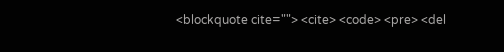<blockquote cite=""> <cite> <code> <pre> <del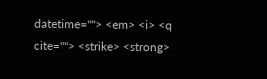datetime=""> <em> <i> <q cite=""> <strike> <strong>